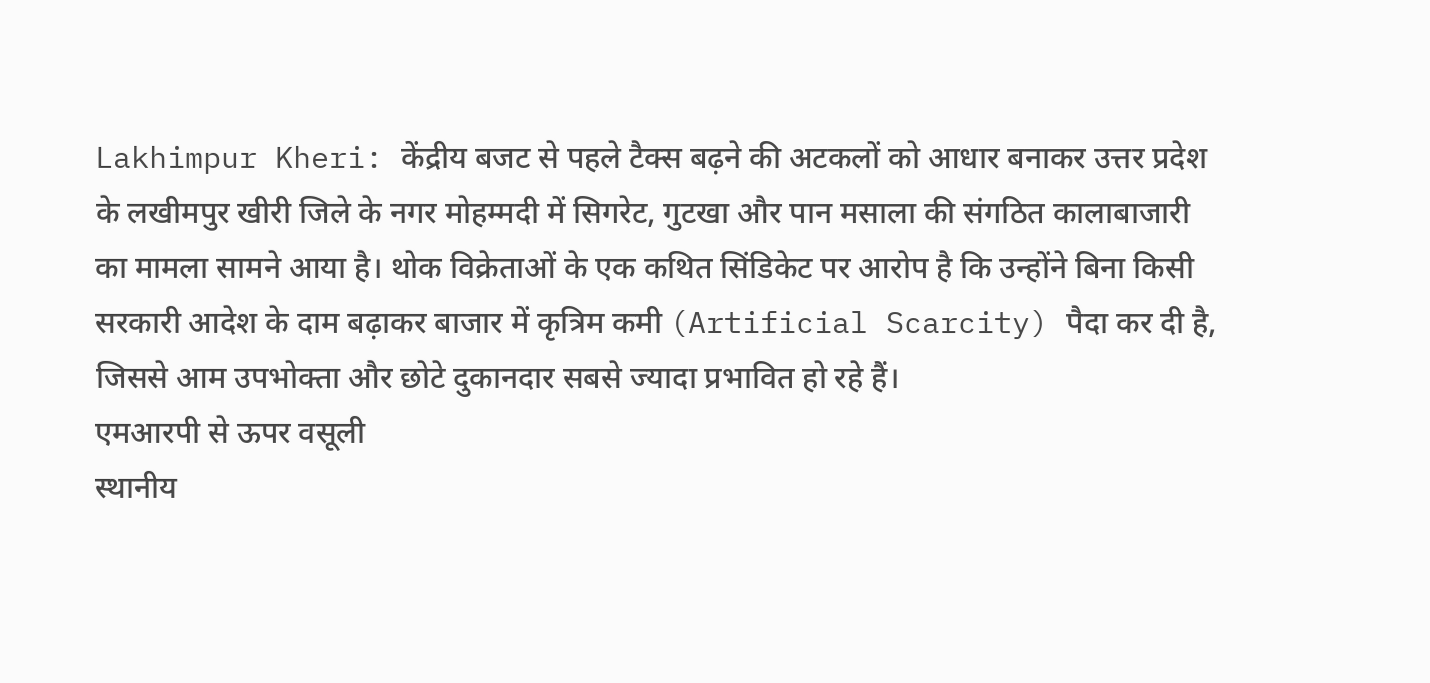Lakhimpur Kheri: केंद्रीय बजट से पहले टैक्स बढ़ने की अटकलों को आधार बनाकर उत्तर प्रदेश के लखीमपुर खीरी जिले के नगर मोहम्मदी में सिगरेट, गुटखा और पान मसाला की संगठित कालाबाजारी का मामला सामने आया है। थोक विक्रेताओं के एक कथित सिंडिकेट पर आरोप है कि उन्होंने बिना किसी सरकारी आदेश के दाम बढ़ाकर बाजार में कृत्रिम कमी (Artificial Scarcity) पैदा कर दी है, जिससे आम उपभोक्ता और छोटे दुकानदार सबसे ज्यादा प्रभावित हो रहे हैं।
एमआरपी से ऊपर वसूली
स्थानीय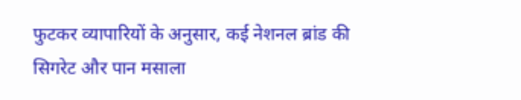फुटकर व्यापारियों के अनुसार, कई नेशनल ब्रांड की सिगरेट और पान मसाला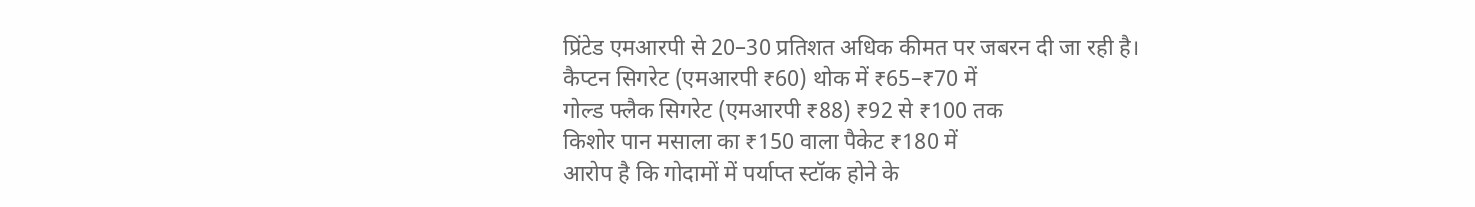प्रिंटेड एमआरपी से 20–30 प्रतिशत अधिक कीमत पर जबरन दी जा रही है।
कैप्टन सिगरेट (एमआरपी ₹60) थोक में ₹65–₹70 में
गोल्ड फ्लैक सिगरेट (एमआरपी ₹88) ₹92 से ₹100 तक
किशोर पान मसाला का ₹150 वाला पैकेट ₹180 में
आरोप है कि गोदामों में पर्याप्त स्टॉक होने के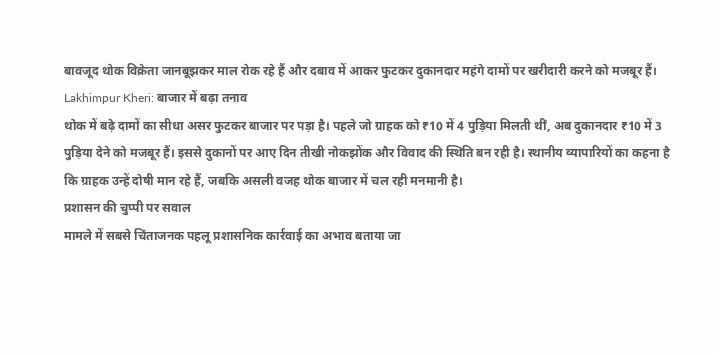बावजूद थोक विक्रेता जानबूझकर माल रोक रहे हैं और दबाव में आकर फुटकर दुकानदार महंगे दामों पर खरीदारी करने को मजबूर हैं।
Lakhimpur Kheri: बाजार में बढ़ा तनाव
थोक में बढ़े दामों का सीधा असर फुटकर बाजार पर पड़ा है। पहले जो ग्राहक को ₹10 में 4 पुड़िया मिलती थीं, अब दुकानदार ₹10 में 3 पुड़िया देने को मजबूर हैं। इससे दुकानों पर आए दिन तीखी नोकझोंक और विवाद की स्थिति बन रही है। स्थानीय व्यापारियों का कहना है कि ग्राहक उन्हें दोषी मान रहे हैं, जबकि असली वजह थोक बाजार में चल रही मनमानी है।
प्रशासन की चुप्पी पर सवाल
मामले में सबसे चिंताजनक पहलू प्रशासनिक कार्रवाई का अभाव बताया जा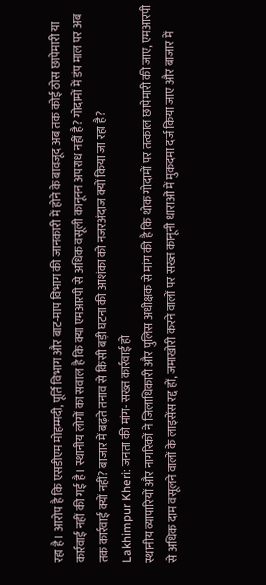रहा है। आरोप है कि एसडीएम मोहम्मदी, पूर्ति विभाग और बाट-माप विभाग की जानकारी में होने के बावजूद अब तक कोई ठोस छापेमारी या कार्रवाई नहीं की गई है। स्थानीय लोगों का सवाल है कि क्या एमआरपी से अधिक वसूली कानूनन अपराध नहीं है? गोदामों में डंप माल पर अब तक कार्रवाई क्यों नहीं? बाजार में बढ़ते तनाव से किसी बड़ी घटना की आशंका को नजरअंदाज क्यों किया जा रहा है?
Lakhimpur Kheri: जनता की मांग- सख्त कार्रवाई हो
स्थानीय व्यापारियों और नागरिकों ने जिलाधिकारी और पुलिस अधीक्षक से मांग की है कि थोक गोदामों पर तत्काल छापेमारी की जाए, एमआरपी से अधिक दाम वसूलने वालों के लाइसेंस रद्द हों, जमाखोरी करने वालों पर सख्त कानूनी धाराओं में मुकदमा दर्ज किया जाए और बाजार में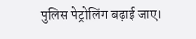पुलिस पेट्रोलिंग बढ़ाई जाए।